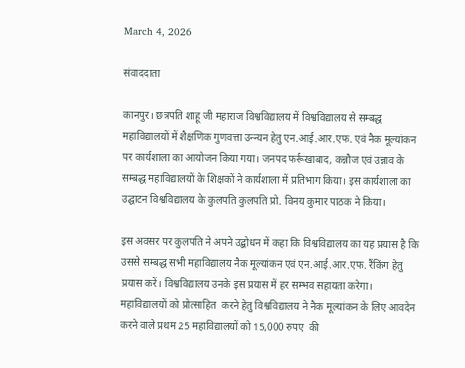March 4, 2026

संवाददाता

कानपुर। छत्रपति शाहू जी महाराज विश्वविद्यालय में विश्वविद्यालय से सम्बद्ध महाविद्यालयों में शैक्षणिक गुणवत्ता उन्न्यन हेतु एन.आई.आर.एफ. एवं नैक मूल्यांकन पर कार्यशाला का आयोजन किया गया। जनपद फर्रूखाबाद, कन्नौज एवं उन्नाव के सम्बद्ध महाविद्यालयों के शिक्षकों ने कार्यशाला में प्रतिभाग किया। इस कार्यशाला का उद्घाटन विश्वविद्यालय के कुलपति कुलपति प्रो. विनय कुमार पाठक ने किया।

इस अवसर पर कुलपति ने अपने उद्बोधन में कहा कि विश्वविद्यालय का यह प्रयास है कि उससे सम्बद्ध सभी महाविद्यालय नैक मूल्यांकन एवं एन.आई.आर.एफ. रैंकिंग हेतु प्रयास करें। विश्वविद्यालय उनके इस प्रयास में हर सम्भव सहायता करेगा। महाविद्यालयों को प्रोत्साहित  करने हेतु विश्वविद्यालय ने नैक मूल्यांकन के लिए आवदेन करने वाले प्रथम 25 महाविद्यालयों को 15,000 रुपए  की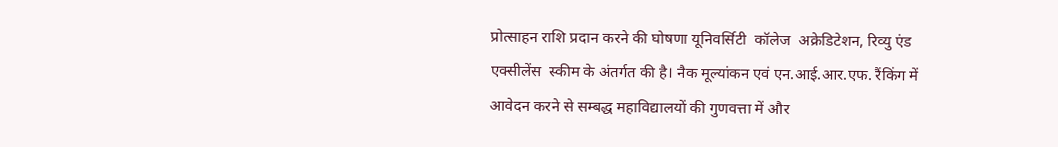प्रोत्साहन राशि प्रदान करने की घोषणा यूनिवर्सिटी  कॉलेज  अक्रेडिटेशन, रिव्यु एंड  एक्सीलेंस  स्कीम के अंतर्गत की है। नैक मूल्यांकन एवं एन.आई.आर.एफ. रैंकिंग में आवेदन करने से सम्बद्ध महाविद्यालयों की गुणवत्ता में और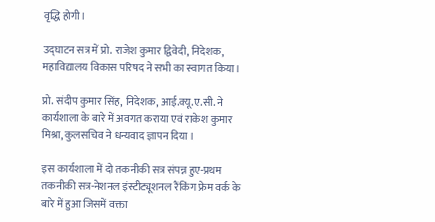वृद्धि होगी।

उद्घाटन सत्र में प्रो. राजेश कुमार द्विवेदी, निदेशक, महाविद्यालय विकास परिषद ने सभी का स्वागत किया।

प्रो. संदीप कुमार सिंह, निदेशक, आई.क्यू.ए.सी. ने कार्यशाला के बारे में अवगत कराया एवं राकेश कुमार मिश्रा, कुलसचिव ने धन्यवाद ज्ञापन दिया ।

इस कार्यशाला में दो तकनीकी सत्र संपन्न हुए-प्रथम तकनीकी सत्र-नेशनल इंस्टीट्यूशनल रैंकिंग फ्रेम वर्क के बारे में हुआ जिसमें वक्ता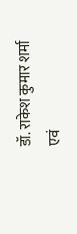डॉ. राकेश कुमार शर्मा एवं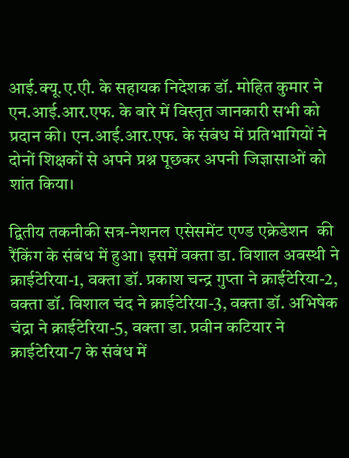आई.क्यू.ए.एी. के सहायक निदेशक डॉ. मोहित कुमार ने एन.आई.आर.एफ. के बारे में विस्तृत जानकारी सभी को प्रदान की। एन.आई.आर.एफ. के संबंध में प्रतिभागियों ने दोनों शिक्षकों से अपने प्रश्न पूछकर अपनी जिज्ञासाओं को शांत किया।

द्वितीय तकनीकी सत्र-नेशनल एसेसमेंट एण्ड एक्रेडेशन  की रैंकिंग के संबंध में हुआ। इसमें वक्ता डा. विशाल अवस्थी ने क्राईटेरिया-1, वक्ता डॉ. प्रकाश चन्द्र गुप्ता ने क्राईटेरिया-2, वक्ता डॉ. विशाल चंद ने क्राईटेरिया-3, वक्ता डॉ. अभिषेक चंद्रा ने क्राईटेरिया-5, वक्ता डा. प्रवीन कटियार ने क्राईटेरिया-7 के संबंध में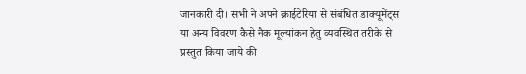जानकारी दी। सभी ने अपने क्राईटेरिया से संबंधित डाक्यूमेंट्स या अन्य विवरण कैसे नैक मूल्यांकन हेतु व्यवस्थित तरीके से प्रस्तुत किया जाये की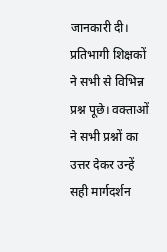जानकारी दी। प्रतिभागी शिक्षकों ने सभी से विभिन्न प्रश्न पूछे। वक्ताओं ने सभी प्रश्नों का उत्तर देकर उन्हें सही मार्गदर्शन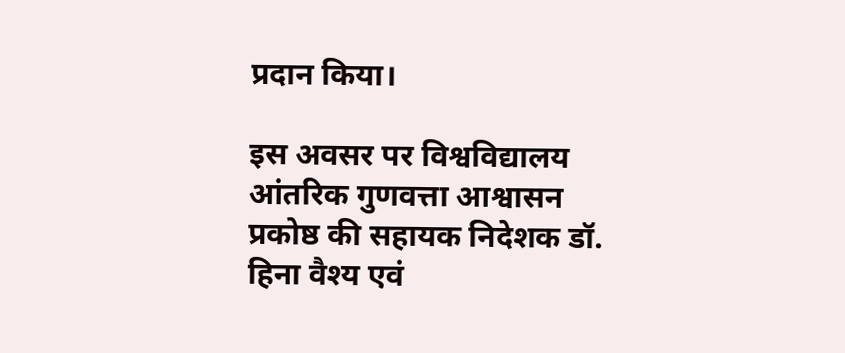प्रदान किया।

इस अवसर पर विश्वविद्यालय आंतरिक गुणवत्ता आश्वासन प्रकोष्ठ की सहायक निदेशक डॉ. हिना वैश्य एवं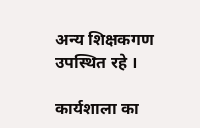अन्य शिक्षकगण उपस्थित रहे ।

कार्यशाला का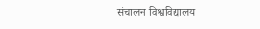संचालन विश्वविद्यालय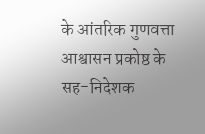के आंतरिक गुणवत्ता आश्वासन प्रकोष्ठ के सह-निदेशक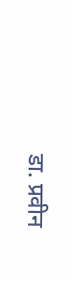डा. प्रवीन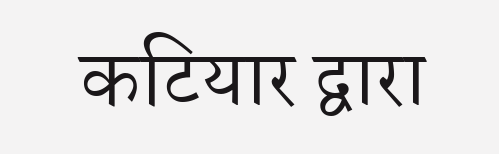कटियार द्वारा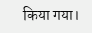किया गया।